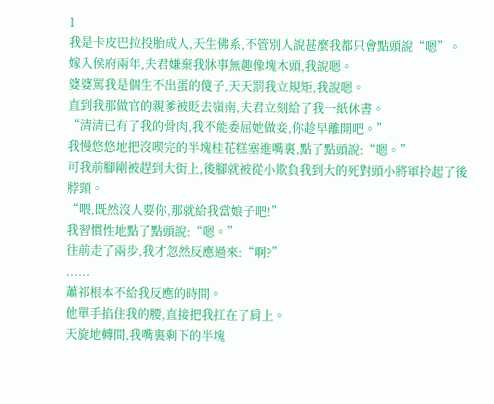1
我是卡皮巴拉投胎成人,天生佛系,不管別人說甚麼我都只會點頭說“嗯”。
嫁入侯府兩年,夫君嫌棄我牀事無趣像塊木頭,我說嗯。
婆婆罵我是個生不出蛋的傻子,天天罰我立規矩,我說嗯。
直到我那做官的親爹被貶去嶺南,夫君立刻給了我一紙休書。
“清清已有了我的骨肉,我不能委屈她做妾,你趁早離開吧。”
我慢悠悠地把沒喫完的半塊桂花糕塞進嘴裏,點了點頭說:“嗯。”
可我前腳剛被趕到大街上,後腳就被從小欺負我到大的死對頭小將軍拎起了後脖頸。
“喂,既然沒人要你,那就給我當娘子吧!”
我習慣性地點了點頭說:“嗯。”
往前走了兩步,我才忽然反應過來:“啊?”
......
蕭祁根本不給我反應的時間。
他單手掐住我的腰,直接把我扛在了肩上。
天旋地轉間,我嘴裏剩下的半塊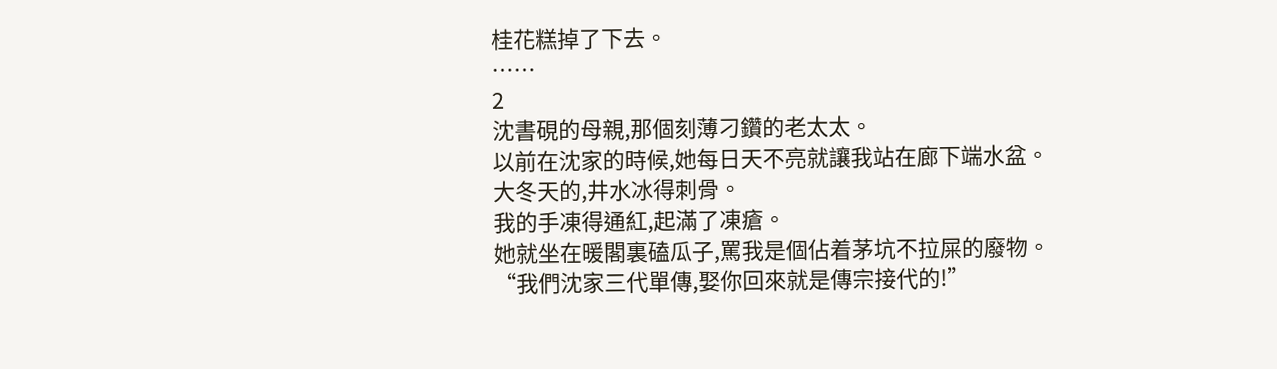桂花糕掉了下去。
……
2
沈書硯的母親,那個刻薄刁鑽的老太太。
以前在沈家的時候,她每日天不亮就讓我站在廊下端水盆。
大冬天的,井水冰得刺骨。
我的手凍得通紅,起滿了凍瘡。
她就坐在暖閣裏磕瓜子,罵我是個佔着茅坑不拉屎的廢物。
“我們沈家三代單傳,娶你回來就是傳宗接代的!”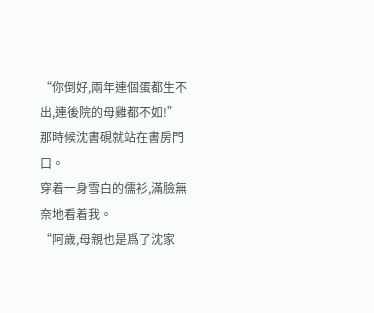“你倒好,兩年連個蛋都生不出,連後院的母雞都不如!”
那時候沈書硯就站在書房門口。
穿着一身雪白的儒衫,滿臉無奈地看着我。
“阿歲,母親也是爲了沈家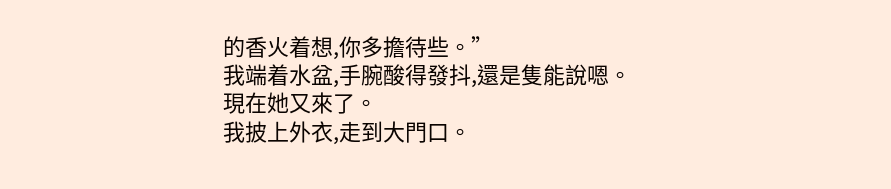的香火着想,你多擔待些。”
我端着水盆,手腕酸得發抖,還是隻能說嗯。
現在她又來了。
我披上外衣,走到大門口。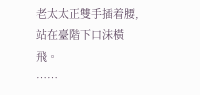老太太正雙手插着腰,站在臺階下口沫橫飛。
……